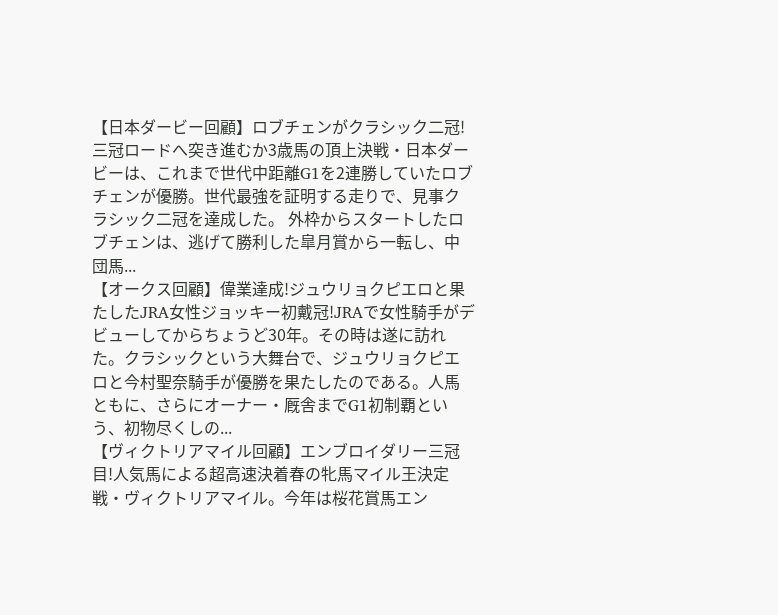【日本ダービー回顧】ロブチェンがクラシック二冠!三冠ロードへ突き進むか3歳馬の頂上決戦・日本ダービーは、これまで世代中距離G1を2連勝していたロブチェンが優勝。世代最強を証明する走りで、見事クラシック二冠を達成した。 外枠からスタートしたロブチェンは、逃げて勝利した皐月賞から一転し、中団馬...
【オークス回顧】偉業達成!ジュウリョクピエロと果たしたJRA女性ジョッキー初戴冠!JRAで女性騎手がデビューしてからちょうど30年。その時は遂に訪れた。クラシックという大舞台で、ジュウリョクピエロと今村聖奈騎手が優勝を果たしたのである。人馬ともに、さらにオーナー・厩舎までG1初制覇という、初物尽くしの...
【ヴィクトリアマイル回顧】エンブロイダリー三冠目!人気馬による超高速決着春の牝馬マイル王決定戦・ヴィクトリアマイル。今年は桜花賞馬エン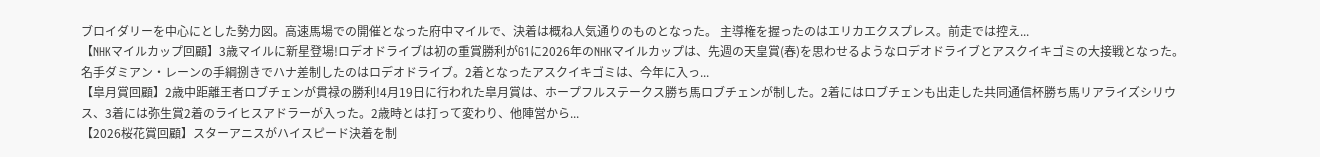ブロイダリーを中心にとした勢力図。高速馬場での開催となった府中マイルで、決着は概ね人気通りのものとなった。 主導権を握ったのはエリカエクスプレス。前走では控え...
【NHKマイルカップ回顧】3歳マイルに新星登場!ロデオドライブは初の重賞勝利がG1に2026年のNHKマイルカップは、先週の天皇賞(春)を思わせるようなロデオドライブとアスクイキゴミの大接戦となった。名手ダミアン・レーンの手綱捌きでハナ差制したのはロデオドライブ。2着となったアスクイキゴミは、今年に入っ...
【皐月賞回顧】2歳中距離王者ロブチェンが貫禄の勝利!4月19日に行われた皐月賞は、ホープフルステークス勝ち馬ロブチェンが制した。2着にはロブチェンも出走した共同通信杯勝ち馬リアライズシリウス、3着には弥生賞2着のライヒスアドラーが入った。2歳時とは打って変わり、他陣営から...
【2026桜花賞回顧】スターアニスがハイスピード決着を制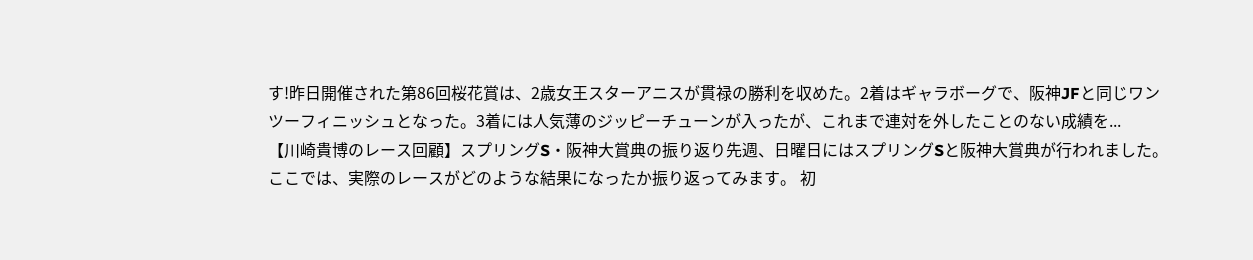す!昨日開催された第86回桜花賞は、2歳女王スターアニスが貫禄の勝利を収めた。2着はギャラボーグで、阪神JFと同じワンツーフィニッシュとなった。3着には人気薄のジッピーチューンが入ったが、これまで連対を外したことのない成績を...
【川崎貴博のレース回顧】スプリングS・阪神大賞典の振り返り先週、日曜日にはスプリングSと阪神大賞典が行われました。ここでは、実際のレースがどのような結果になったか振り返ってみます。 初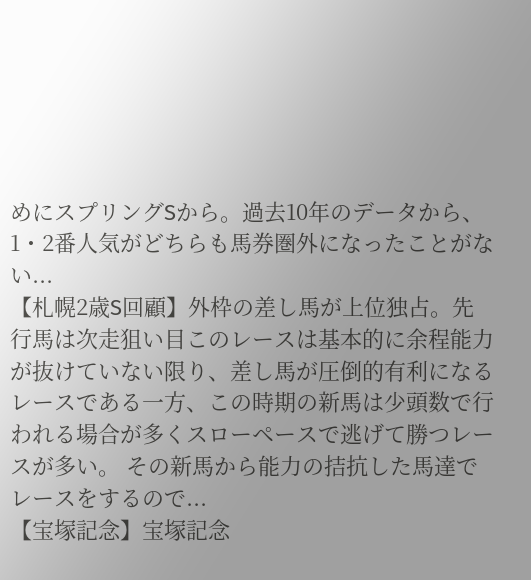めにスプリングSから。過去10年のデータから、1・2番人気がどちらも馬券圏外になったことがない...
【札幌2歳S回顧】外枠の差し馬が上位独占。先行馬は次走狙い目このレースは基本的に余程能力が抜けていない限り、差し馬が圧倒的有利になるレースである一方、この時期の新馬は少頭数で行われる場合が多くスローペースで逃げて勝つレースが多い。 その新馬から能力の拮抗した馬達でレースをするので...
【宝塚記念】宝塚記念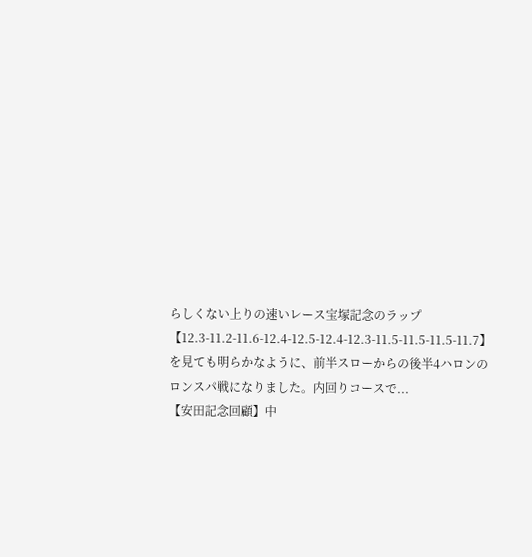らしくない上りの速いレース宝塚記念のラップ【12.3-11.2-11.6-12.4-12.5-12.4-12.3-11.5-11.5-11.5-11.7】を見ても明らかなように、前半スローからの後半4ハロンのロンスパ戦になりました。内回りコースで...
【安田記念回顧】中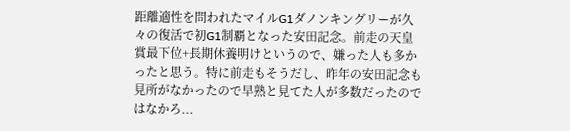距離適性を問われたマイルG1ダノンキングリーが久々の復活で初G1制覇となった安田記念。前走の天皇賞最下位+長期休養明けというので、嫌った人も多かったと思う。特に前走もそうだし、昨年の安田記念も見所がなかったので早熟と見てた人が多数だったのではなかろ...